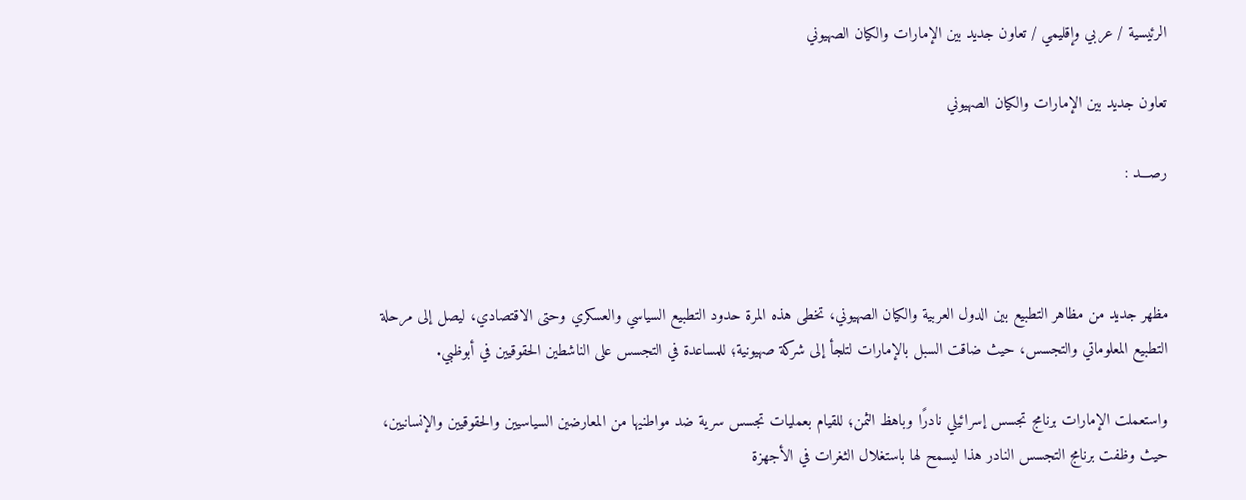الرئيسية / عربي وإقليمي / تعاون جديد بين الإمارات والكيان الصهيوني

تعاون جديد بين الإمارات والكيان الصهيوني

رصـــد :



مظهر جديد من مظاهر التطبيع بين الدول العربية والكيان الصهيوني، تخطى هذه المرة حدود التطبيع السياسي والعسكري وحتى الاقتصادي، ليصل إلى مرحلة التطبيع المعلوماتي والتجسس، حيث ضاقت السبل بالإمارات لتلجأ إلى شركة صهيونية؛ للمساعدة في التجسس على الناشطين الحقوقيين في أبوظبي.

واستعملت الإمارات برنامج تجسس إسرائيلي نادرًا وباهظ الثمن؛ للقيام بعمليات تجسس سرية ضد مواطنيها من المعارضين السياسيين والحقوقيين والإنسانيين، حيث وظفت برنامج التجسس النادر هذا ليسمح لها باستغلال الثغرات في الأجهزة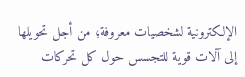الإلكترونية لشخصيات معروفة؛ من أجل تحويلها إلى آلات قوية للتجسس حول كل تحركات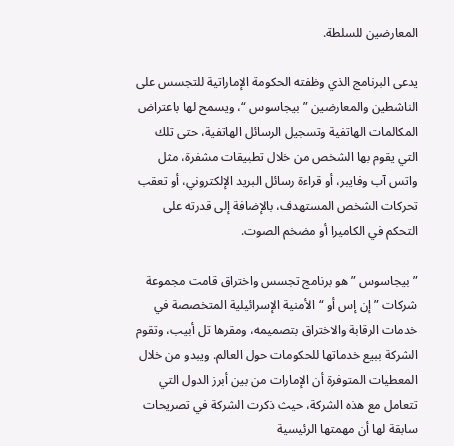المعارضين للسلطة.

يدعى البرنامج الذي وظفته الحكومة الإماراتية للتجسس على الناشطين والمعارضين ” بيجاسوس “، ويسمح لها باعتراض المكالمات الهاتفية وتسجيل الرسائل الهاتفية، حتى تلك التي يقوم بها الشخص من خلال تطبيقات مشفرة، مثل واتس آب وفايبر، أو قراءة رسائل البريد الإلكتروني، أو تعقب تحركات الشخص المستهدف، بالإضافة إلى قدرته على التحكم في الكاميرا أو مضخم الصوت.

” بيجاسوس ” هو برنامج تجسس واختراق قامت مجموعة شركات ” إن إس أو “الأمنية الإسرائيلية المتخصصة في خدمات الرقابة والاختراق بتصميمه، ومقرها تل أبيب، وتقوم الشركة ببيع خدماتها للحكومات حول العالم. ويبدو من خلال المعطيات المتوفرة أن الإمارات من بين أبرز الدول التي تتعامل مع هذه الشركة، حيث ذكرت الشركة في تصريحات سابقة لها أن مهمتها الرئيسية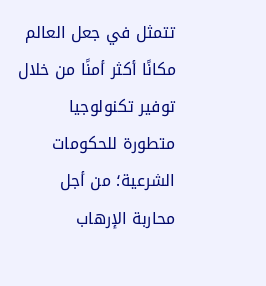تتمثل في جعل العالم مكانًا أكثر أمنًا من خلال توفير تكنولوجيا متطورة للحكومات الشرعية؛ من أجل محاربة الإرهاب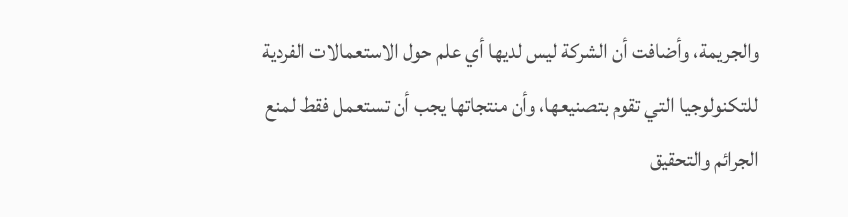والجريمة، وأضافت أن الشركة ليس لديها أي علم حول الاستعمالات الفردية للتكنولوجيا التي تقوم بتصنيعها، وأن منتجاتها يجب أن تستعمل فقط لمنع الجرائم والتحقيق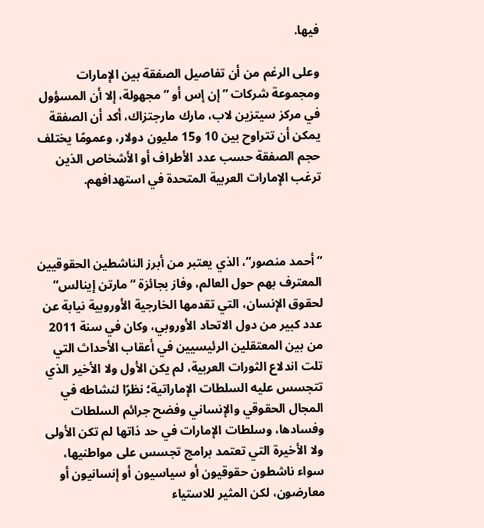فيها.

وعلى الرغم من أن تفاصيل الصفقة بين الإمارات ومجموعة شركات ” إن إس أو ” مجهولة، إلا أن المسؤول في مركز سيتزين لاب، مارك مارجتزاك، أكد أن الصفقة يمكن أن تتراوح بين 10 و15 مليون دولار، وعمومًا يختلف حجم الصفقة حسب عدد الأطراف أو الأشخاص الذين ترغب الإمارات العربية المتحدة في استهدافهم.



“أحمد منصور”، الذي يعتبر من أبرز الناشطين الحقوقيين المعترف بهم حول العالم، وفاز بجائزة “مارتن إينالس” لحقوق الإنسان، التي تقدمها الخارجية الأوروبية نيابة عن عدد كبير من دول الاتحاد الأوروبي، وكان في سنة 2011 من بين المعتقلين الرئيسيين في أعقاب الأحداث التي تلت اندلاع الثورات العربية، لم يكن الأول ولا الأخير الذي تتجسس عليه السلطات الإماراتية؛ نظرًا لنشاطه في المجال الحقوقي والإنساني وفضح جرائم السلطات وفسادها، وسلطات الإمارات في حد ذاتها لم تكن الأولى ولا الأخيرة التي تعتمد برامج تجسس على مواطنيها، سواء ناشطون حقوقيون أو سياسيون أو إنسانيون أو معارضون، لكن المثير للاستياء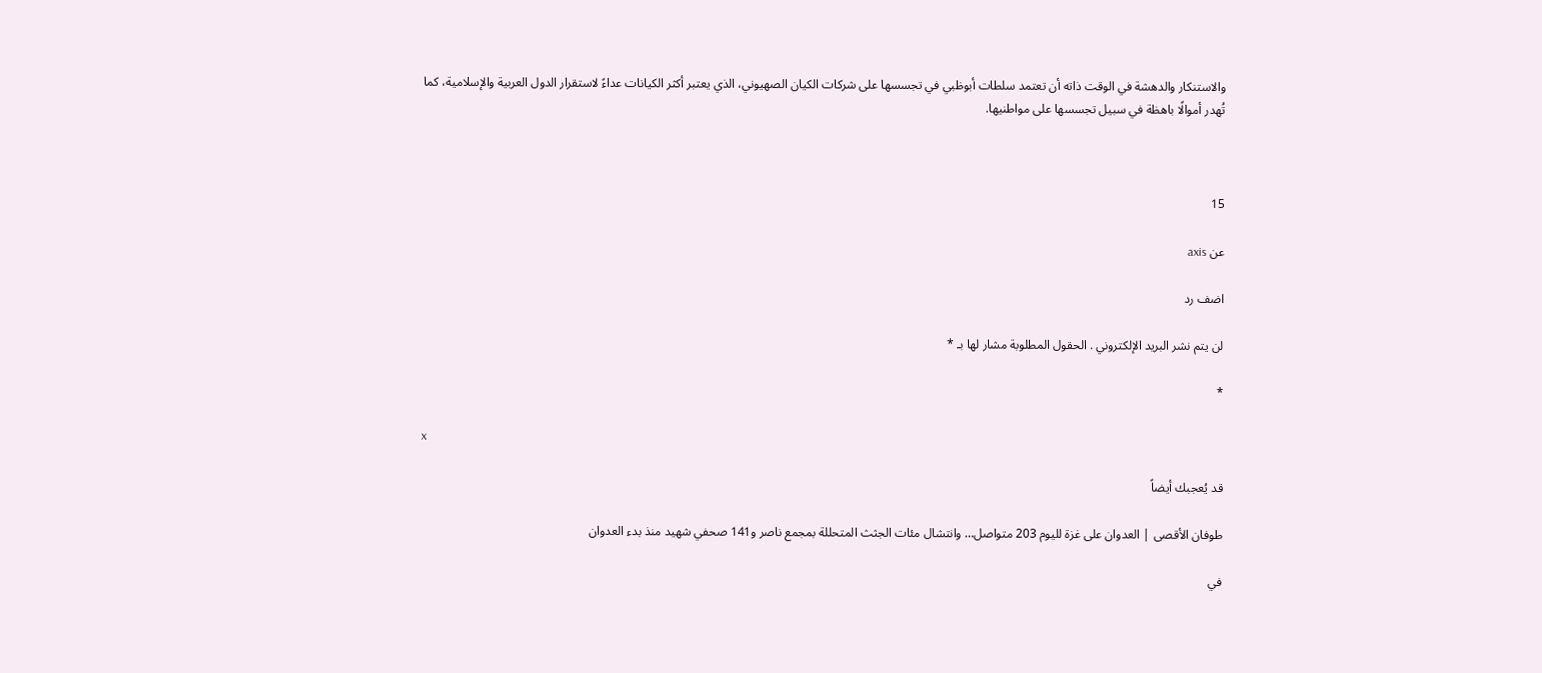والاستنكار والدهشة في الوقت ذاته أن تعتمد سلطات أبوظبي في تجسسها على شركات الكيان الصهيوني، الذي يعتبر أكثر الكيانات عداءً لاستقرار الدول العربية والإسلامية، كما تُهدر أموالًا باهظة في سبيل تجسسها على مواطنيها.



15

عن axis

اضف رد

لن يتم نشر البريد الإلكتروني . الحقول المطلوبة مشار لها بـ *

*

x

قد يُعجبك أيضاً

طوفان الأقصى | العدوان على غزة لليوم 203 متواصل… وانتشال مئات الجثث المتحللة بمجمع ناصر و141 صحفي شهيد منذ بدء العدوان

في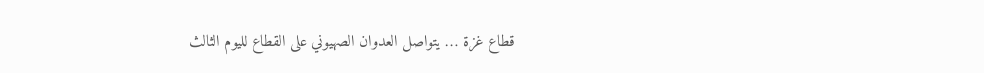قطاع غزة … يتواصل العدوان الصهيوني على القطاع لليوم الثالث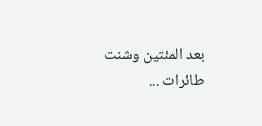بعد المئتين وشنت طائرات ...